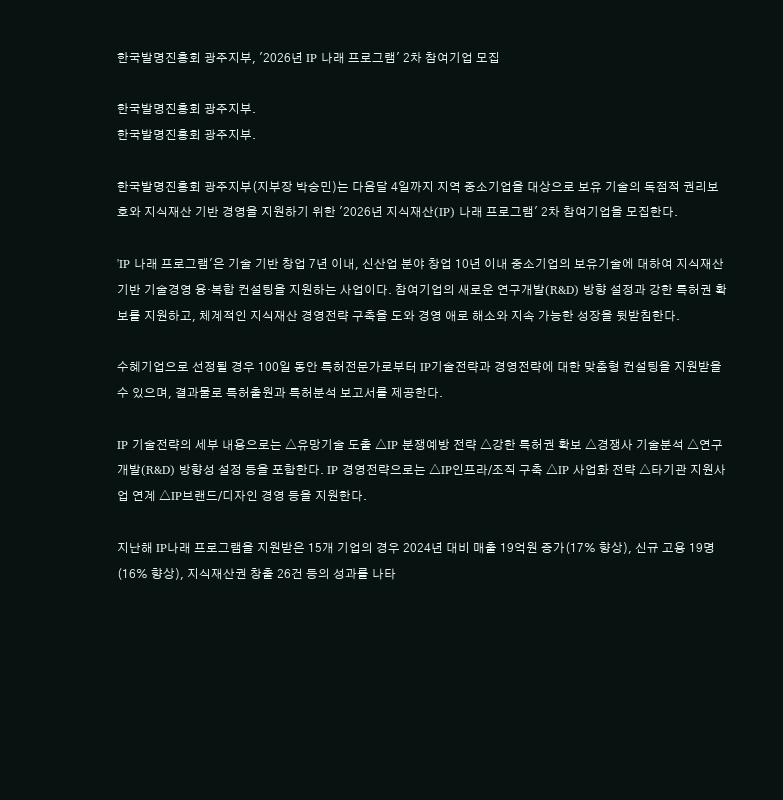한국발명진흥회 광주지부, '2026년 IP 나래 프로그램' 2차 참여기업 모집

한국발명진흥회 광주지부.
한국발명진흥회 광주지부.

한국발명진흥회 광주지부(지부장 박승민)는 다음달 4일까지 지역 중소기업을 대상으로 보유 기술의 독점적 권리보호와 지식재산 기반 경영을 지원하기 위한 '2026년 지식재산(IP) 나래 프로그램' 2차 참여기업을 모집한다.

'IP 나래 프로그램'은 기술 기반 창업 7년 이내, 신산업 분야 창업 10년 이내 중소기업의 보유기술에 대하여 지식재산 기반 기술경영 융·복합 컨설팅을 지원하는 사업이다. 참여기업의 새로운 연구개발(R&D) 방향 설정과 강한 특허권 확보를 지원하고, 체계적인 지식재산 경영전략 구축을 도와 경영 애로 해소와 지속 가능한 성장을 뒷받침한다.

수혜기업으로 선정될 경우 100일 동안 특허전문가로부터 IP기술전략과 경영전략에 대한 맞춤형 컨설팅을 지원받을 수 있으며, 결과물로 특허출원과 특허분석 보고서를 제공한다.

IP 기술전략의 세부 내용으로는 △유망기술 도출 △IP 분쟁예방 전략 △강한 특허권 확보 △경쟁사 기술분석 △연구개발(R&D) 방향성 설정 등을 포함한다. IP 경영전략으로는 △IP인프라/조직 구축 △IP 사업화 전략 △타기관 지원사업 연계 △IP브랜드/디자인 경영 등을 지원한다.

지난해 IP나래 프로그램을 지원받은 15개 기업의 경우 2024년 대비 매출 19억원 증가(17% 향상), 신규 고용 19명(16% 향상), 지식재산권 창출 26건 등의 성과를 나타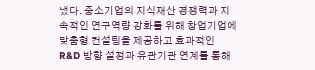냈다. 중소기업의 지식재산 경쟁력과 지속적인 연구역량 강화를 위해 창업기업에 맞춤형 컨설팅을 제공하고 효과적인 R&D 방향 설정과 유관기관 연계를 통해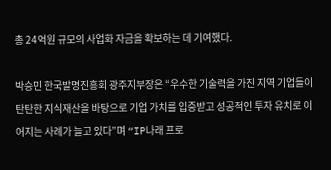총 24억원 규모의 사업화 자금을 확보하는 데 기여했다.

박승민 한국발명진흥회 광주지부장은 “우수한 기술력을 가진 지역 기업들이 탄탄한 지식재산을 바탕으로 기업 가치를 입증받고 성공적인 투자 유치로 이어지는 사례가 늘고 있다”며 “IP나래 프로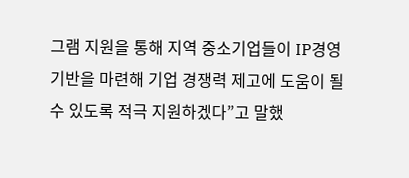그램 지원을 통해 지역 중소기업들이 IP경영 기반을 마련해 기업 경쟁력 제고에 도움이 될 수 있도록 적극 지원하겠다”고 말했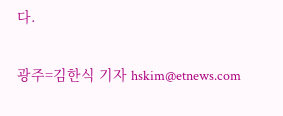다.

광주=김한식 기자 hskim@etnews.com